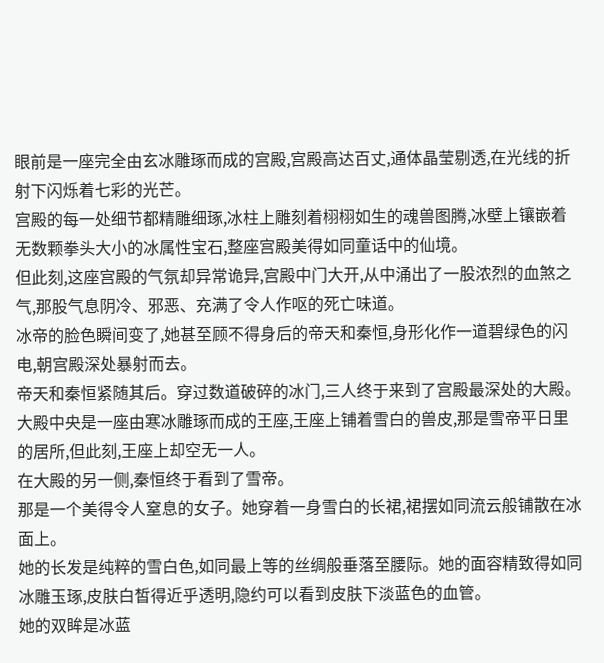眼前是一座完全由玄冰雕琢而成的宫殿,宫殿高达百丈,通体晶莹剔透,在光线的折射下闪烁着七彩的光芒。
宫殿的每一处细节都精雕细琢,冰柱上雕刻着栩栩如生的魂兽图腾,冰壁上镶嵌着无数颗拳头大小的冰属性宝石,整座宫殿美得如同童话中的仙境。
但此刻,这座宫殿的气氛却异常诡异,宫殿中门大开,从中涌出了一股浓烈的血煞之气,那股气息阴冷、邪恶、充满了令人作呕的死亡味道。
冰帝的脸色瞬间变了,她甚至顾不得身后的帝天和秦恒,身形化作一道碧绿色的闪电,朝宫殿深处暴射而去。
帝天和秦恒紧随其后。穿过数道破碎的冰门,三人终于来到了宫殿最深处的大殿。
大殿中央是一座由寒冰雕琢而成的王座,王座上铺着雪白的兽皮,那是雪帝平日里的居所,但此刻,王座上却空无一人。
在大殿的另一侧,秦恒终于看到了雪帝。
那是一个美得令人窒息的女子。她穿着一身雪白的长裙,裙摆如同流云般铺散在冰面上。
她的长发是纯粹的雪白色,如同最上等的丝绸般垂落至腰际。她的面容精致得如同冰雕玉琢,皮肤白皙得近乎透明,隐约可以看到皮肤下淡蓝色的血管。
她的双眸是冰蓝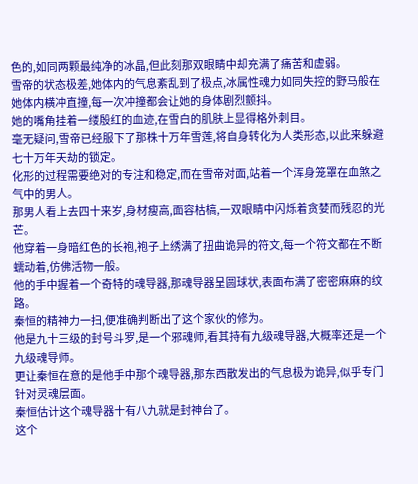色的,如同两颗最纯净的冰晶,但此刻那双眼睛中却充满了痛苦和虚弱。
雪帝的状态极差,她体内的气息紊乱到了极点,冰属性魂力如同失控的野马般在她体内横冲直撞,每一次冲撞都会让她的身体剧烈颤抖。
她的嘴角挂着一缕殷红的血迹,在雪白的肌肤上显得格外刺目。
毫无疑问,雪帝已经服下了那株十万年雪莲,将自身转化为人类形态,以此来躲避七十万年天劫的锁定。
化形的过程需要绝对的专注和稳定,而在雪帝对面,站着一个浑身笼罩在血煞之气中的男人。
那男人看上去四十来岁,身材瘦高,面容枯槁,一双眼睛中闪烁着贪婪而残忍的光芒。
他穿着一身暗红色的长袍,袍子上绣满了扭曲诡异的符文,每一个符文都在不断蠕动着,仿佛活物一般。
他的手中握着一个奇特的魂导器,那魂导器呈圆球状,表面布满了密密麻麻的纹路。
秦恒的精神力一扫,便准确判断出了这个家伙的修为。
他是九十三级的封号斗罗,是一个邪魂师,看其持有九级魂导器,大概率还是一个九级魂导师。
更让秦恒在意的是他手中那个魂导器,那东西散发出的气息极为诡异,似乎专门针对灵魂层面。
秦恒估计这个魂导器十有八九就是封神台了。
这个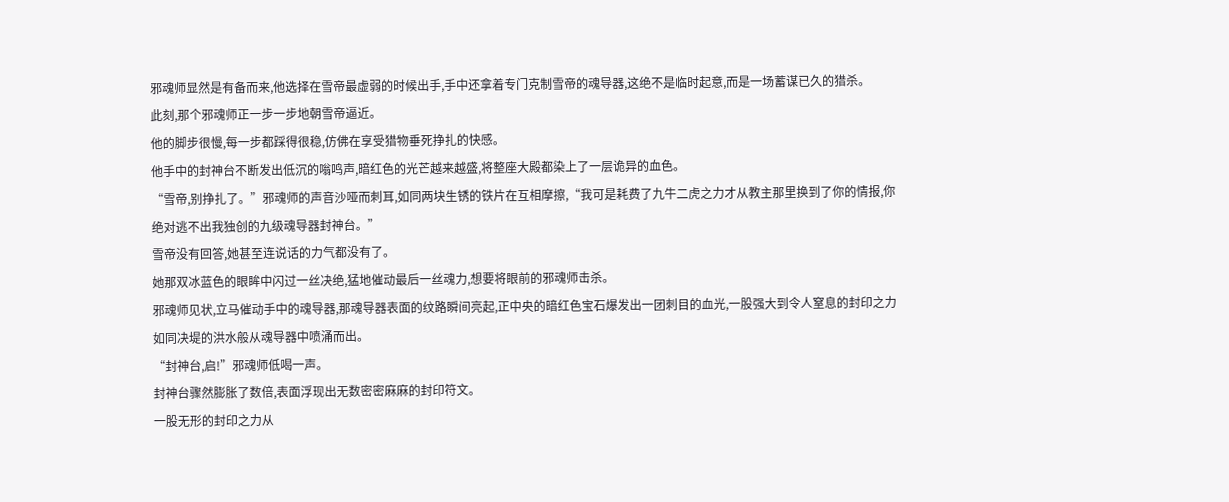邪魂师显然是有备而来,他选择在雪帝最虚弱的时候出手,手中还拿着专门克制雪帝的魂导器,这绝不是临时起意,而是一场蓄谋已久的猎杀。
此刻,那个邪魂师正一步一步地朝雪帝逼近。
他的脚步很慢,每一步都踩得很稳,仿佛在享受猎物垂死挣扎的快感。
他手中的封神台不断发出低沉的嗡鸣声,暗红色的光芒越来越盛,将整座大殿都染上了一层诡异的血色。
“雪帝,别挣扎了。”邪魂师的声音沙哑而刺耳,如同两块生锈的铁片在互相摩擦,“我可是耗费了九牛二虎之力才从教主那里换到了你的情报,你绝对逃不出我独创的九级魂导器封神台。”
雪帝没有回答,她甚至连说话的力气都没有了。
她那双冰蓝色的眼眸中闪过一丝决绝,猛地催动最后一丝魂力,想要将眼前的邪魂师击杀。
邪魂师见状,立马催动手中的魂导器,那魂导器表面的纹路瞬间亮起,正中央的暗红色宝石爆发出一团刺目的血光,一股强大到令人窒息的封印之力如同决堤的洪水般从魂导器中喷涌而出。
“封神台,启!”邪魂师低喝一声。
封神台骤然膨胀了数倍,表面浮现出无数密密麻麻的封印符文。
一股无形的封印之力从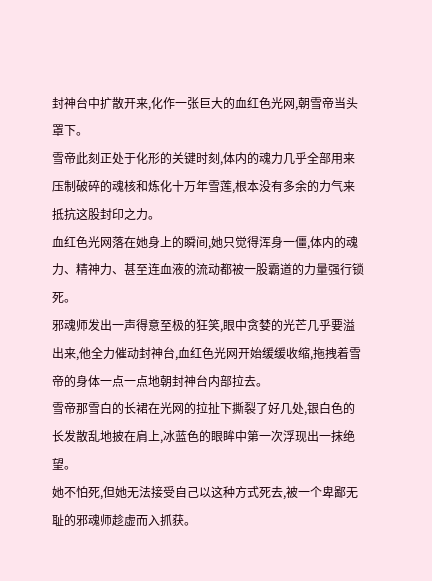封神台中扩散开来,化作一张巨大的血红色光网,朝雪帝当头罩下。
雪帝此刻正处于化形的关键时刻,体内的魂力几乎全部用来压制破碎的魂核和炼化十万年雪莲,根本没有多余的力气来抵抗这股封印之力。
血红色光网落在她身上的瞬间,她只觉得浑身一僵,体内的魂力、精神力、甚至连血液的流动都被一股霸道的力量强行锁死。
邪魂师发出一声得意至极的狂笑,眼中贪婪的光芒几乎要溢出来,他全力催动封神台,血红色光网开始缓缓收缩,拖拽着雪帝的身体一点一点地朝封神台内部拉去。
雪帝那雪白的长裙在光网的拉扯下撕裂了好几处,银白色的长发散乱地披在肩上,冰蓝色的眼眸中第一次浮现出一抹绝望。
她不怕死,但她无法接受自己以这种方式死去,被一个卑鄙无耻的邪魂师趁虚而入抓获。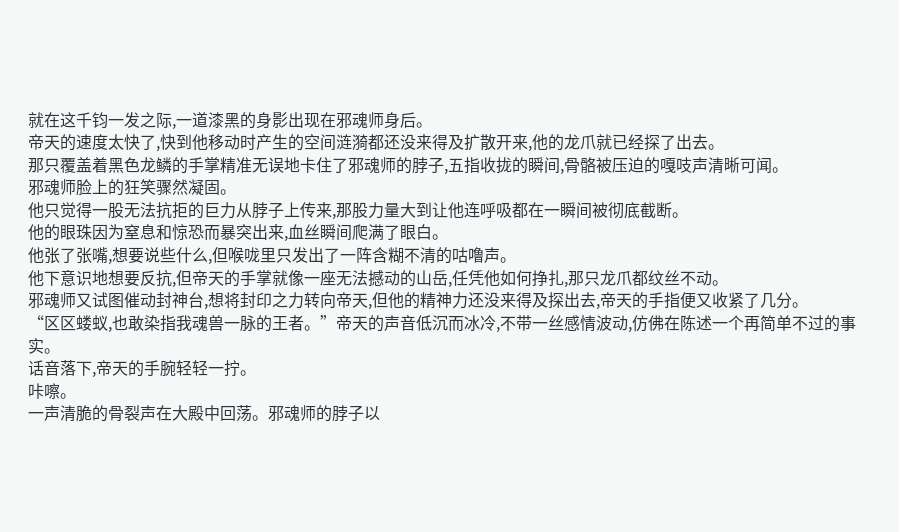就在这千钧一发之际,一道漆黑的身影出现在邪魂师身后。
帝天的速度太快了,快到他移动时产生的空间涟漪都还没来得及扩散开来,他的龙爪就已经探了出去。
那只覆盖着黑色龙鳞的手掌精准无误地卡住了邪魂师的脖子,五指收拢的瞬间,骨骼被压迫的嘎吱声清晰可闻。
邪魂师脸上的狂笑骤然凝固。
他只觉得一股无法抗拒的巨力从脖子上传来,那股力量大到让他连呼吸都在一瞬间被彻底截断。
他的眼珠因为窒息和惊恐而暴突出来,血丝瞬间爬满了眼白。
他张了张嘴,想要说些什么,但喉咙里只发出了一阵含糊不清的咕噜声。
他下意识地想要反抗,但帝天的手掌就像一座无法撼动的山岳,任凭他如何挣扎,那只龙爪都纹丝不动。
邪魂师又试图催动封神台,想将封印之力转向帝天,但他的精神力还没来得及探出去,帝天的手指便又收紧了几分。
“区区蝼蚁,也敢染指我魂兽一脉的王者。”帝天的声音低沉而冰冷,不带一丝感情波动,仿佛在陈述一个再简单不过的事实。
话音落下,帝天的手腕轻轻一拧。
咔嚓。
一声清脆的骨裂声在大殿中回荡。邪魂师的脖子以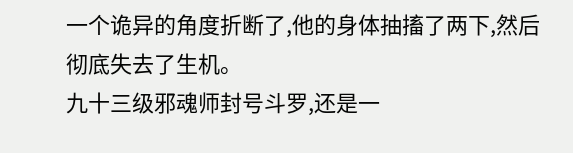一个诡异的角度折断了,他的身体抽搐了两下,然后彻底失去了生机。
九十三级邪魂师封号斗罗,还是一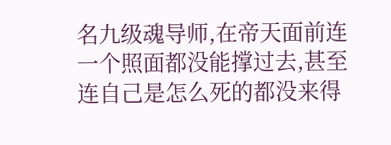名九级魂导师,在帝天面前连一个照面都没能撑过去,甚至连自己是怎么死的都没来得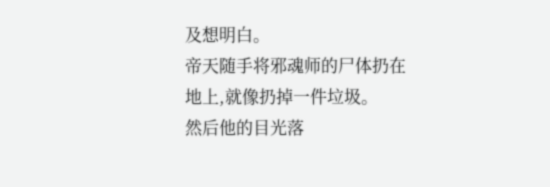及想明白。
帝天随手将邪魂师的尸体扔在地上,就像扔掉一件垃圾。
然后他的目光落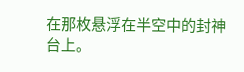在那枚悬浮在半空中的封神台上。